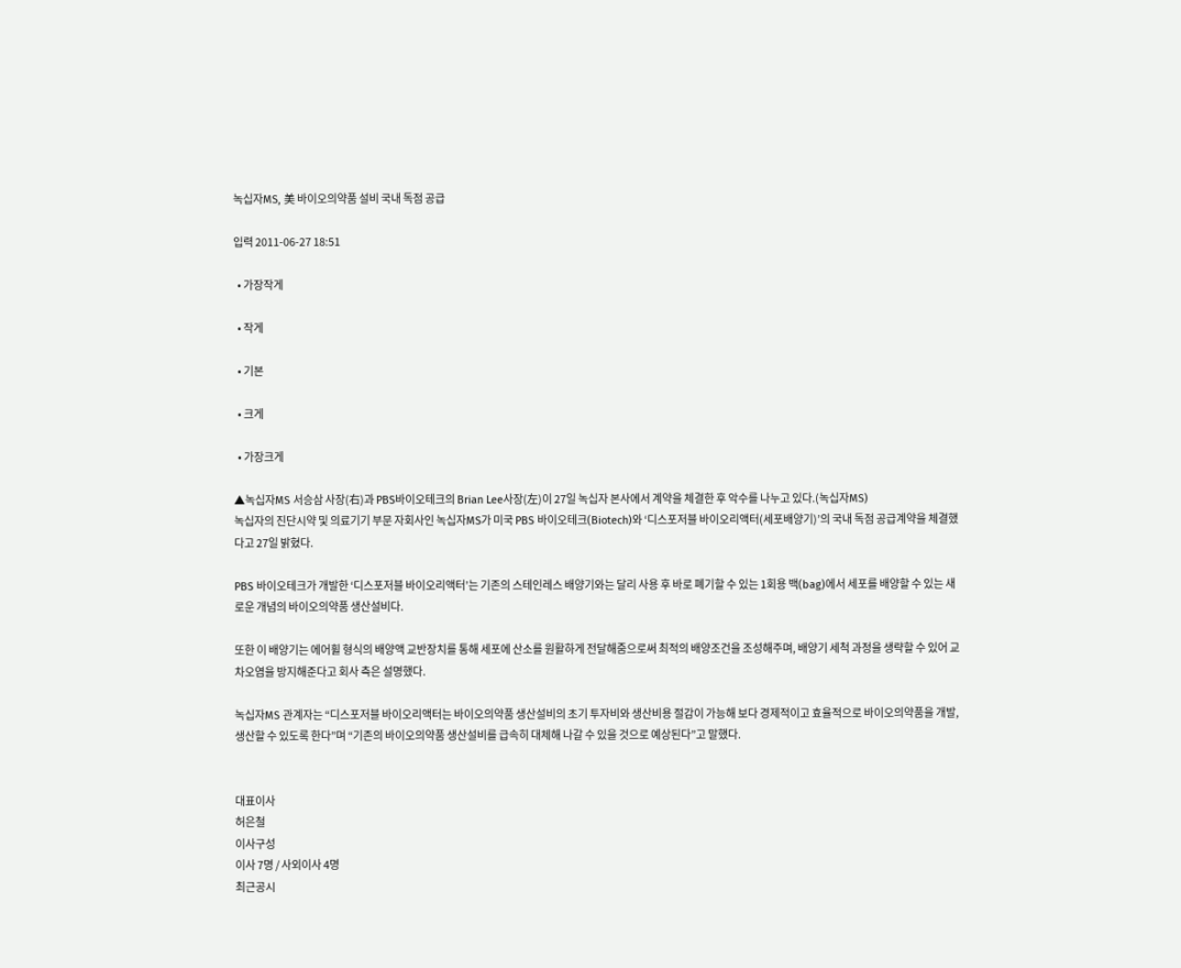녹십자MS, 美 바이오의약품 설비 국내 독점 공급

입력 2011-06-27 18:51

  • 가장작게

  • 작게

  • 기본

  • 크게

  • 가장크게

▲녹십자MS 서승삼 사장(右)과 PBS바이오테크의 Brian Lee사장(左)이 27일 녹십자 본사에서 계약을 체결한 후 악수를 나누고 있다.(녹십자MS)
녹십자의 진단시약 및 의료기기 부문 자회사인 녹십자MS가 미국 PBS 바이오테크(Biotech)와 ‘디스포저블 바이오리액터(세포배양기)’의 국내 독점 공급계약을 체결했다고 27일 밝혔다.

PBS 바이오테크가 개발한 ‘디스포저블 바이오리액터’는 기존의 스테인레스 배양기와는 달리 사용 후 바로 폐기할 수 있는 1회용 백(bag)에서 세포를 배양할 수 있는 새로운 개념의 바이오의약품 생산설비다.

또한 이 배양기는 에어휠 형식의 배양액 교반장치를 통해 세포에 산소를 원활하게 전달해줌으로써 최적의 배양조건을 조성해주며, 배양기 세척 과정을 생략할 수 있어 교차오염을 방지해준다고 회사 측은 설명했다.

녹십자MS 관계자는 “디스포저블 바이오리액터는 바이오의약품 생산설비의 초기 투자비와 생산비용 절감이 가능해 보다 경제적이고 효율적으로 바이오의약품을 개발, 생산할 수 있도록 한다”며 “기존의 바이오의약품 생산설비를 급속히 대체해 나갈 수 있을 것으로 예상된다”고 말했다.


대표이사
허은철
이사구성
이사 7명 / 사외이사 4명
최근공시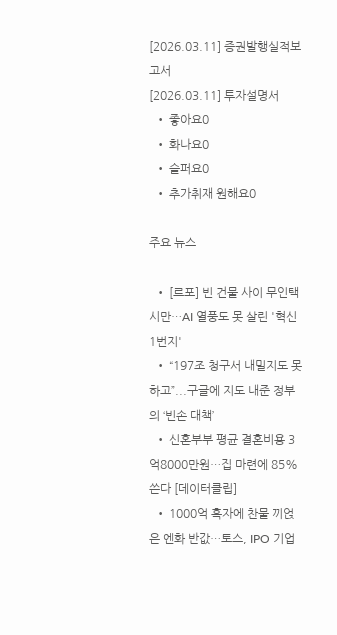[2026.03.11] 증권발행실적보고서
[2026.03.11] 투자설명서
  • 좋아요0
  • 화나요0
  • 슬퍼요0
  • 추가취재 원해요0

주요 뉴스

  • [르포] 빈 건물 사이 무인택시만…AI 열풍도 못 살린 '혁신 1번지'
  • “197조 청구서 내밀지도 못하고”...구글에 지도 내준 정부의 ‘빈손 대책’
  • 신혼부부 평균 결혼비용 3억8000만원…집 마련에 85% 쓴다 [데이터클립]
  • 1000억 흑자에 찬물 끼얹은 엔화 반값…토스, IPO 기업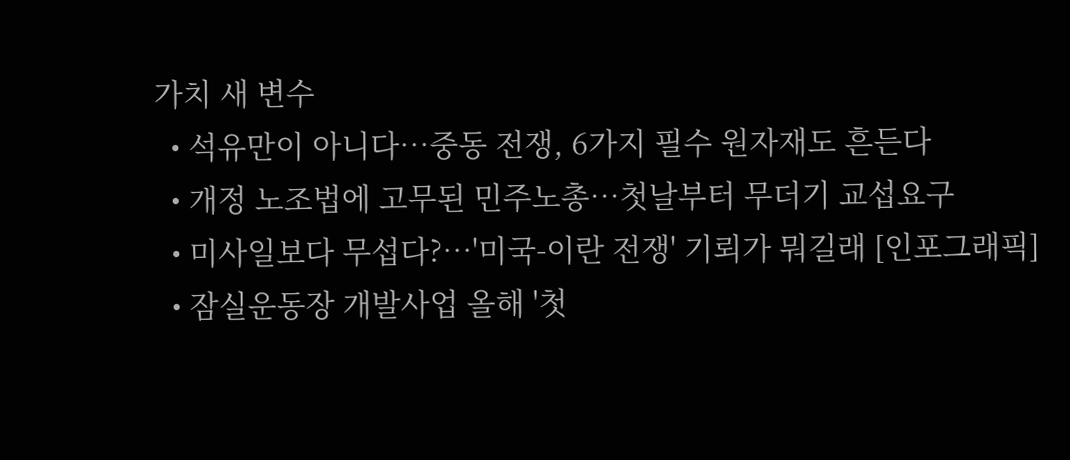가치 새 변수
  • 석유만이 아니다⋯중동 전쟁, 6가지 필수 원자재도 흔든다
  • 개정 노조법에 고무된 민주노총⋯첫날부터 무더기 교섭요구
  • 미사일보다 무섭다?…'미국-이란 전쟁' 기뢰가 뭐길래 [인포그래픽]
  • 잠실운동장 개발사업 올해 '첫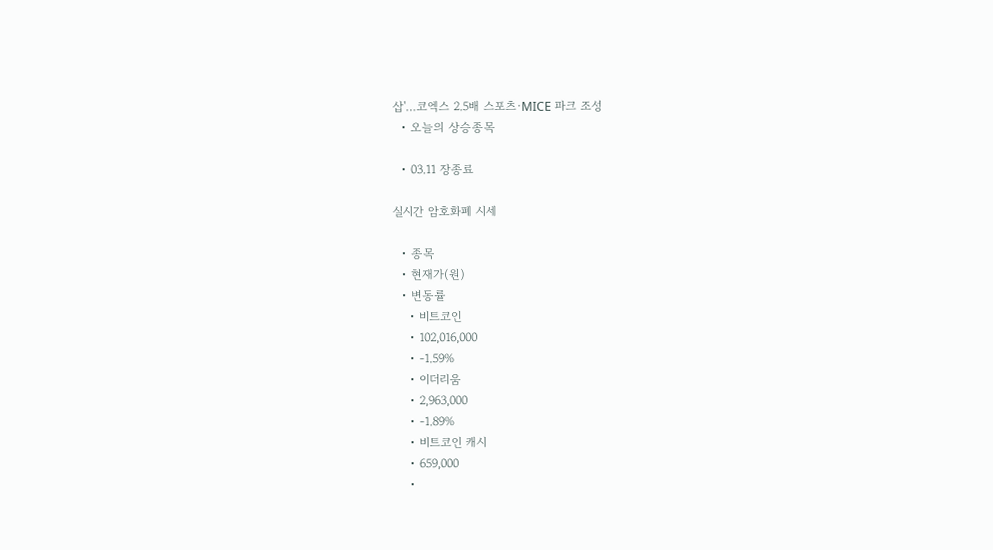삽'…코엑스 2.5배 스포츠·MICE 파크 조성
  • 오늘의 상승종목

  • 03.11 장종료

실시간 암호화폐 시세

  • 종목
  • 현재가(원)
  • 변동률
    • 비트코인
    • 102,016,000
    • -1.59%
    • 이더리움
    • 2,963,000
    • -1.89%
    • 비트코인 캐시
    • 659,000
    •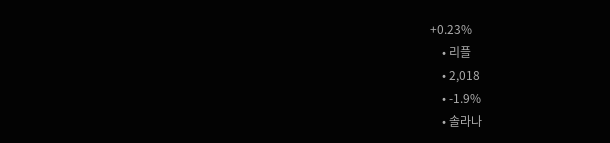+0.23%
    • 리플
    • 2,018
    • -1.9%
    • 솔라나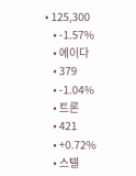• 125,300
    • -1.57%
    • 에이다
    • 379
    • -1.04%
    • 트론
    • 421
    • +0.72%
    • 스텔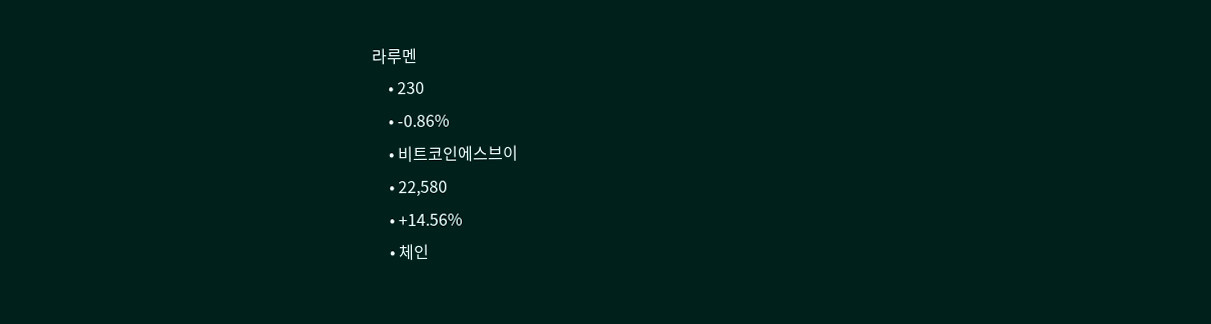라루멘
    • 230
    • -0.86%
    • 비트코인에스브이
    • 22,580
    • +14.56%
    • 체인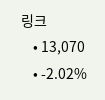링크
    • 13,070
    • -2.02%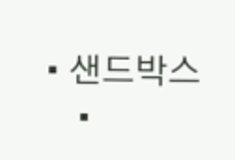• 샌드박스
    •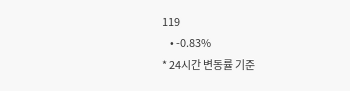119
    • -0.83%
* 24시간 변동률 기준